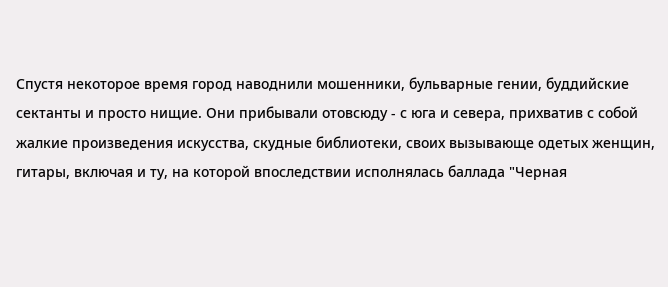Спустя некоторое время город наводнили мошенники, бульварные гении, буддийские сектанты и просто нищие. Они прибывали отовсюду - с юга и севера, прихватив с собой жалкие произведения искусства, скудные библиотеки, своих вызывающе одетых женщин, гитары, включая и ту, на которой впоследствии исполнялась баллада "Черная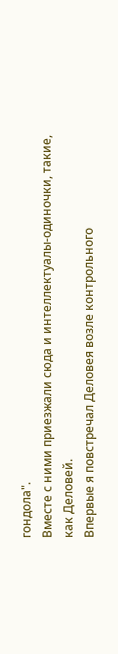гондола".
Вместе с ними приезжали сюда и интеллектуалы-одиночки, такие, как Деловей.
Впервые я повстречал Деловея возле контрольного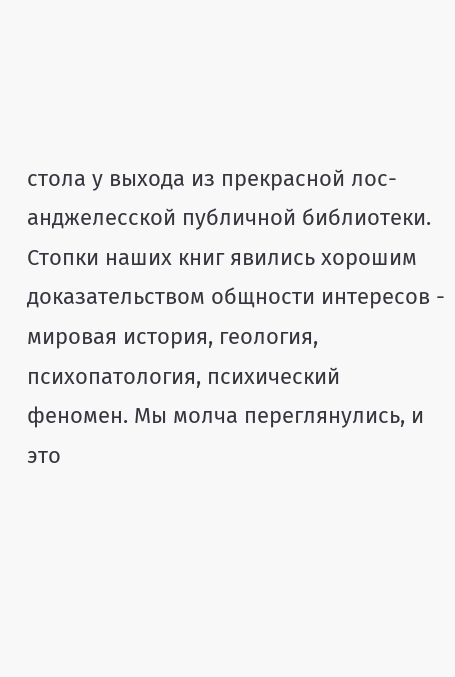стола у выхода из прекрасной лос-анджелесской публичной библиотеки. Стопки наших книг явились хорошим доказательством общности интересов - мировая история, геология, психопатология, психический феномен. Мы молча переглянулись, и это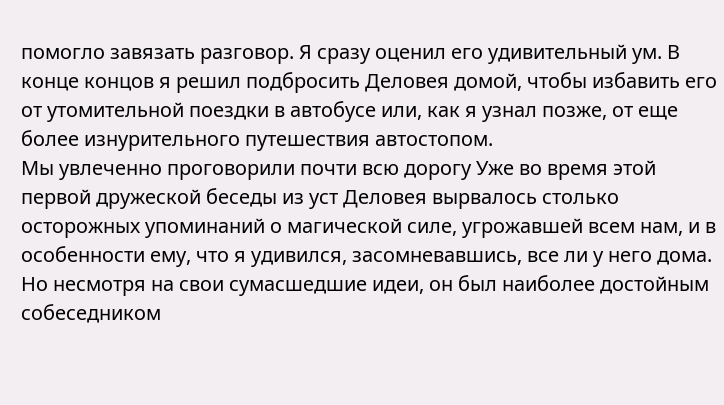помогло завязать разговор. Я сразу оценил его удивительный ум. В конце концов я решил подбросить Деловея домой, чтобы избавить его от утомительной поездки в автобусе или, как я узнал позже, от еще более изнурительного путешествия автостопом.
Мы увлеченно проговорили почти всю дорогу Уже во время этой первой дружеской беседы из уст Деловея вырвалось столько осторожных упоминаний о магической силе, угрожавшей всем нам, и в особенности ему, что я удивился, засомневавшись, все ли у него дома. Но несмотря на свои сумасшедшие идеи, он был наиболее достойным собеседником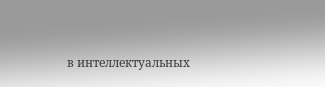в интеллектуальных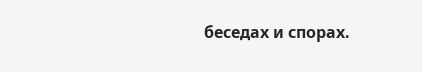беседах и спорах.